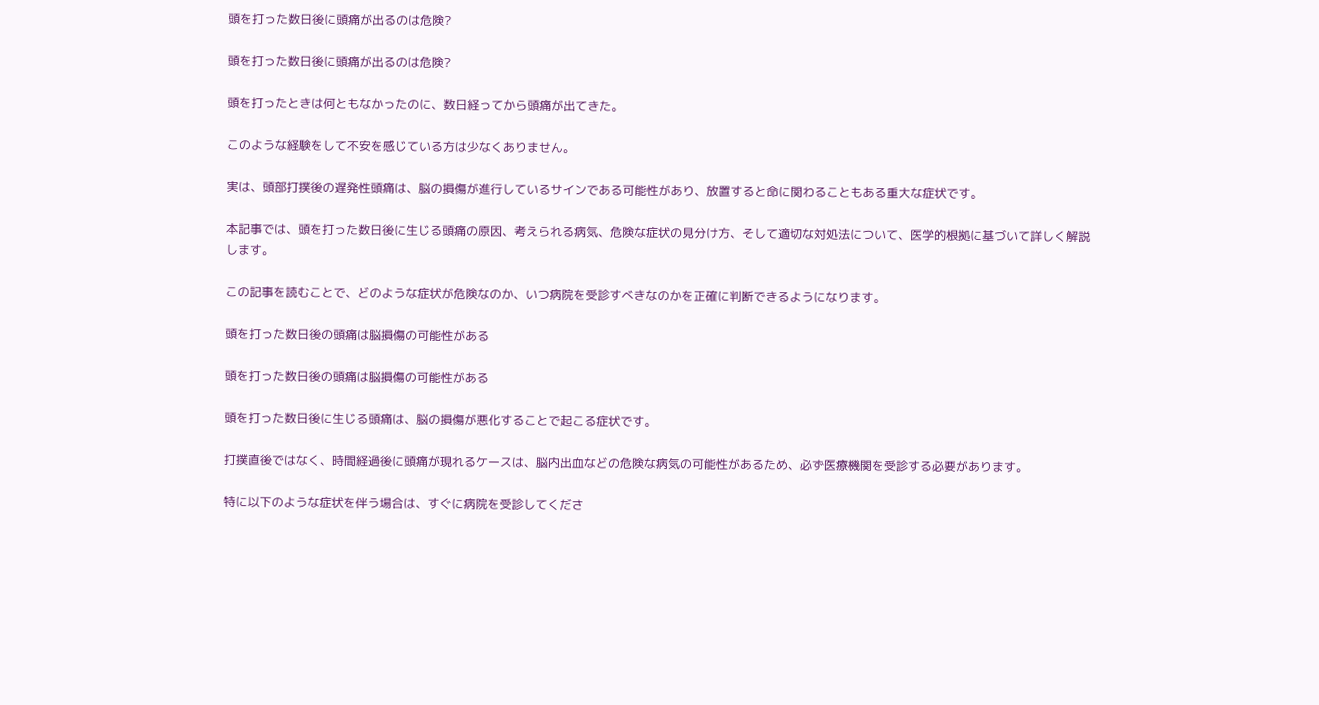頭を打った数日後に頭痛が出るのは危険?

頭を打った数日後に頭痛が出るのは危険?

頭を打ったときは何ともなかったのに、数日経ってから頭痛が出てきた。

このような経験をして不安を感じている方は少なくありません。

実は、頭部打撲後の遅発性頭痛は、脳の損傷が進行しているサインである可能性があり、放置すると命に関わることもある重大な症状です。

本記事では、頭を打った数日後に生じる頭痛の原因、考えられる病気、危険な症状の見分け方、そして適切な対処法について、医学的根拠に基づいて詳しく解説します。

この記事を読むことで、どのような症状が危険なのか、いつ病院を受診すべきなのかを正確に判断できるようになります。

頭を打った数日後の頭痛は脳損傷の可能性がある

頭を打った数日後の頭痛は脳損傷の可能性がある

頭を打った数日後に生じる頭痛は、脳の損傷が悪化することで起こる症状です。

打撲直後ではなく、時間経過後に頭痛が現れるケースは、脳内出血などの危険な病気の可能性があるため、必ず医療機関を受診する必要があります。

特に以下のような症状を伴う場合は、すぐに病院を受診してくださ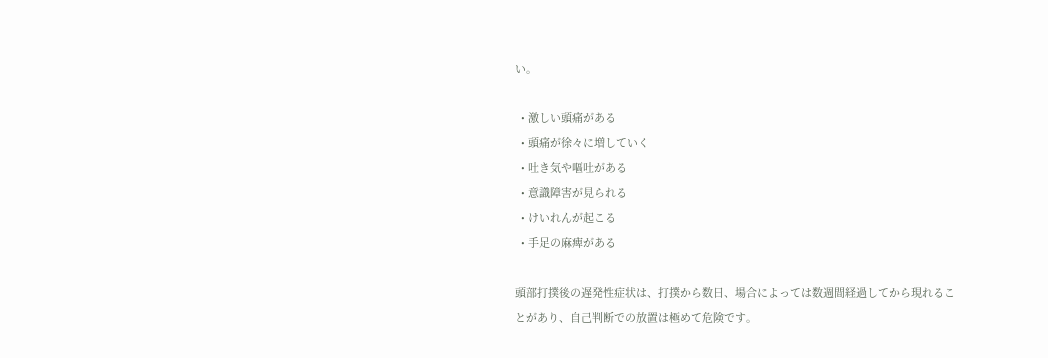い。

  • 激しい頭痛がある
  • 頭痛が徐々に増していく
  • 吐き気や嘔吐がある
  • 意識障害が見られる
  • けいれんが起こる
  • 手足の麻痺がある

頭部打撲後の遅発性症状は、打撲から数日、場合によっては数週間経過してから現れることがあり、自己判断での放置は極めて危険です。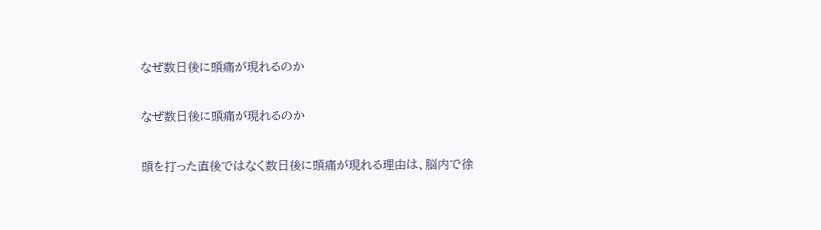なぜ数日後に頭痛が現れるのか

なぜ数日後に頭痛が現れるのか

頭を打った直後ではなく数日後に頭痛が現れる理由は、脳内で徐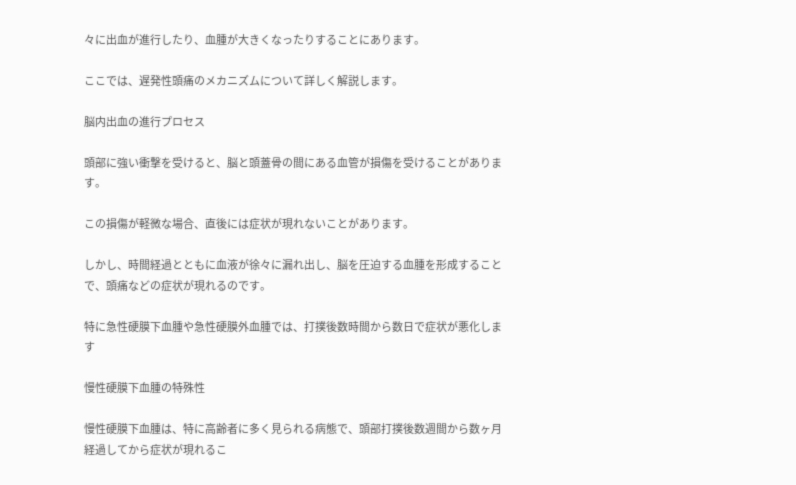々に出血が進行したり、血腫が大きくなったりすることにあります。

ここでは、遅発性頭痛のメカニズムについて詳しく解説します。

脳内出血の進行プロセス

頭部に強い衝撃を受けると、脳と頭蓋骨の間にある血管が損傷を受けることがあります。

この損傷が軽微な場合、直後には症状が現れないことがあります。

しかし、時間経過とともに血液が徐々に漏れ出し、脳を圧迫する血腫を形成することで、頭痛などの症状が現れるのです。

特に急性硬膜下血腫や急性硬膜外血腫では、打撲後数時間から数日で症状が悪化します

慢性硬膜下血腫の特殊性

慢性硬膜下血腫は、特に高齢者に多く見られる病態で、頭部打撲後数週間から数ヶ月経過してから症状が現れるこ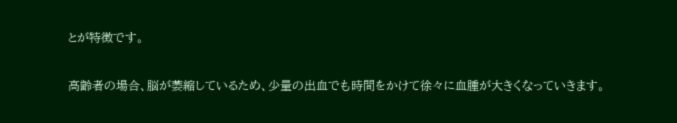とが特徴です。

高齢者の場合、脳が萎縮しているため、少量の出血でも時間をかけて徐々に血腫が大きくなっていきます。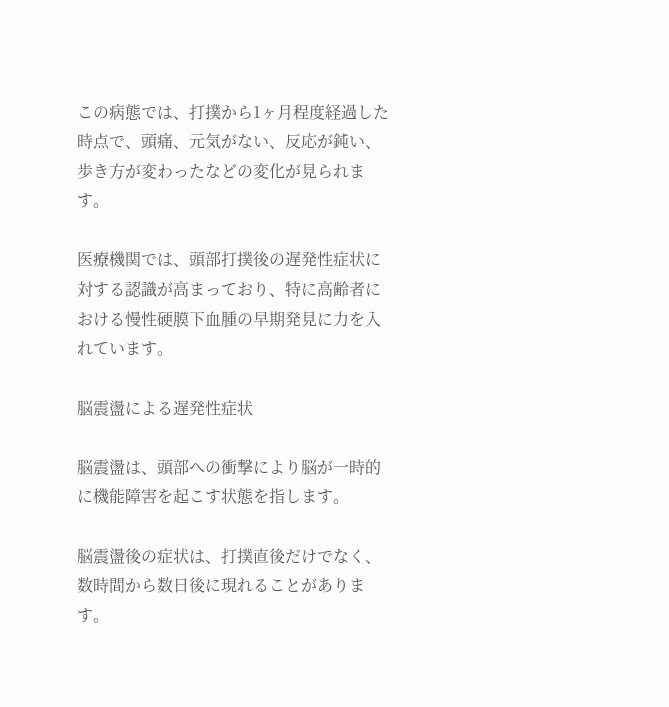この病態では、打撲から1ヶ月程度経過した時点で、頭痛、元気がない、反応が鈍い、歩き方が変わったなどの変化が見られます。

医療機関では、頭部打撲後の遅発性症状に対する認識が高まっており、特に高齢者における慢性硬膜下血腫の早期発見に力を入れています。

脳震盪による遅発性症状

脳震盪は、頭部への衝撃により脳が一時的に機能障害を起こす状態を指します。

脳震盪後の症状は、打撲直後だけでなく、数時間から数日後に現れることがあります。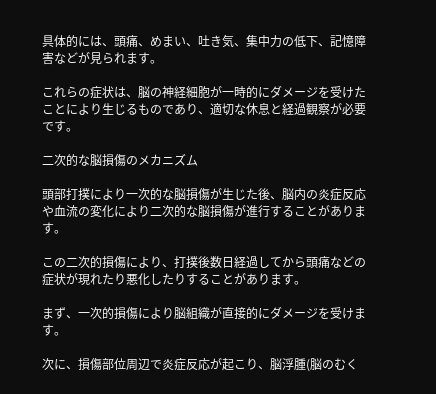具体的には、頭痛、めまい、吐き気、集中力の低下、記憶障害などが見られます。

これらの症状は、脳の神経細胞が一時的にダメージを受けたことにより生じるものであり、適切な休息と経過観察が必要です。

二次的な脳損傷のメカニズム

頭部打撲により一次的な脳損傷が生じた後、脳内の炎症反応や血流の変化により二次的な脳損傷が進行することがあります。

この二次的損傷により、打撲後数日経過してから頭痛などの症状が現れたり悪化したりすることがあります。

まず、一次的損傷により脳組織が直接的にダメージを受けます。

次に、損傷部位周辺で炎症反応が起こり、脳浮腫(脳のむく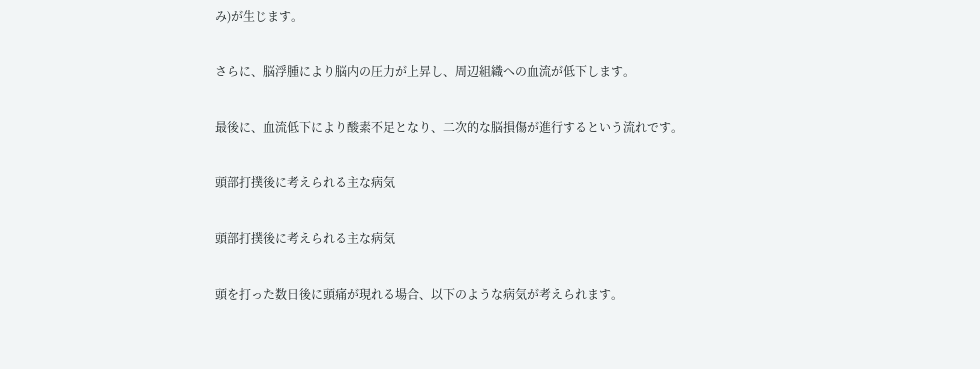み)が生じます。

さらに、脳浮腫により脳内の圧力が上昇し、周辺組織への血流が低下します。

最後に、血流低下により酸素不足となり、二次的な脳損傷が進行するという流れです。

頭部打撲後に考えられる主な病気

頭部打撲後に考えられる主な病気

頭を打った数日後に頭痛が現れる場合、以下のような病気が考えられます。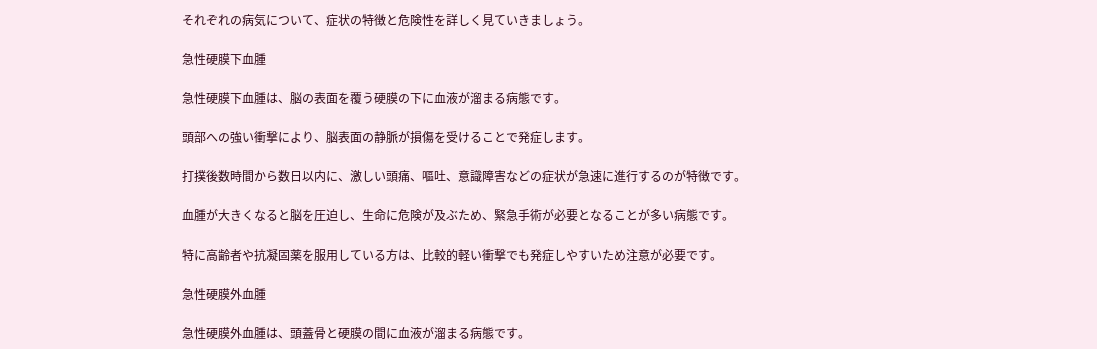それぞれの病気について、症状の特徴と危険性を詳しく見ていきましょう。

急性硬膜下血腫

急性硬膜下血腫は、脳の表面を覆う硬膜の下に血液が溜まる病態です。

頭部への強い衝撃により、脳表面の静脈が損傷を受けることで発症します。

打撲後数時間から数日以内に、激しい頭痛、嘔吐、意識障害などの症状が急速に進行するのが特徴です。

血腫が大きくなると脳を圧迫し、生命に危険が及ぶため、緊急手術が必要となることが多い病態です。

特に高齢者や抗凝固薬を服用している方は、比較的軽い衝撃でも発症しやすいため注意が必要です。

急性硬膜外血腫

急性硬膜外血腫は、頭蓋骨と硬膜の間に血液が溜まる病態です。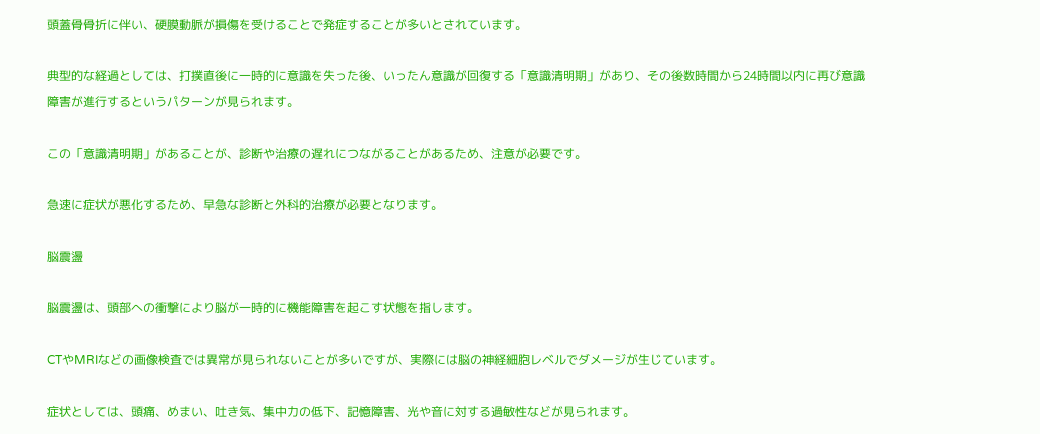頭蓋骨骨折に伴い、硬膜動脈が損傷を受けることで発症することが多いとされています。

典型的な経過としては、打撲直後に一時的に意識を失った後、いったん意識が回復する「意識清明期」があり、その後数時間から24時間以内に再び意識障害が進行するというパターンが見られます。

この「意識清明期」があることが、診断や治療の遅れにつながることがあるため、注意が必要です。

急速に症状が悪化するため、早急な診断と外科的治療が必要となります。

脳震盪

脳震盪は、頭部への衝撃により脳が一時的に機能障害を起こす状態を指します。

CTやMRIなどの画像検査では異常が見られないことが多いですが、実際には脳の神経細胞レベルでダメージが生じています。

症状としては、頭痛、めまい、吐き気、集中力の低下、記憶障害、光や音に対する過敏性などが見られます。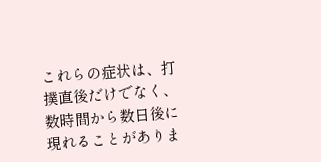これらの症状は、打撲直後だけでなく、数時間から数日後に現れることがありま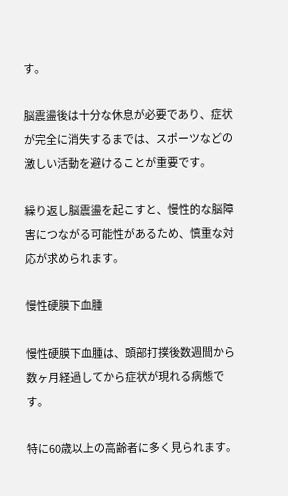す。

脳震盪後は十分な休息が必要であり、症状が完全に消失するまでは、スポーツなどの激しい活動を避けることが重要です。

繰り返し脳震盪を起こすと、慢性的な脳障害につながる可能性があるため、慎重な対応が求められます。

慢性硬膜下血腫

慢性硬膜下血腫は、頭部打撲後数週間から数ヶ月経過してから症状が現れる病態です。

特に60歳以上の高齢者に多く見られます。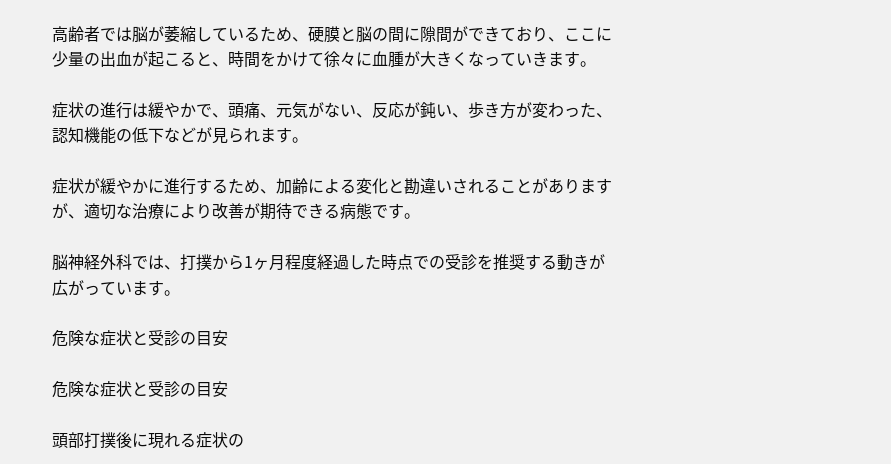高齢者では脳が萎縮しているため、硬膜と脳の間に隙間ができており、ここに少量の出血が起こると、時間をかけて徐々に血腫が大きくなっていきます。

症状の進行は緩やかで、頭痛、元気がない、反応が鈍い、歩き方が変わった、認知機能の低下などが見られます。

症状が緩やかに進行するため、加齢による変化と勘違いされることがありますが、適切な治療により改善が期待できる病態です。

脳神経外科では、打撲から1ヶ月程度経過した時点での受診を推奨する動きが広がっています。

危険な症状と受診の目安

危険な症状と受診の目安

頭部打撲後に現れる症状の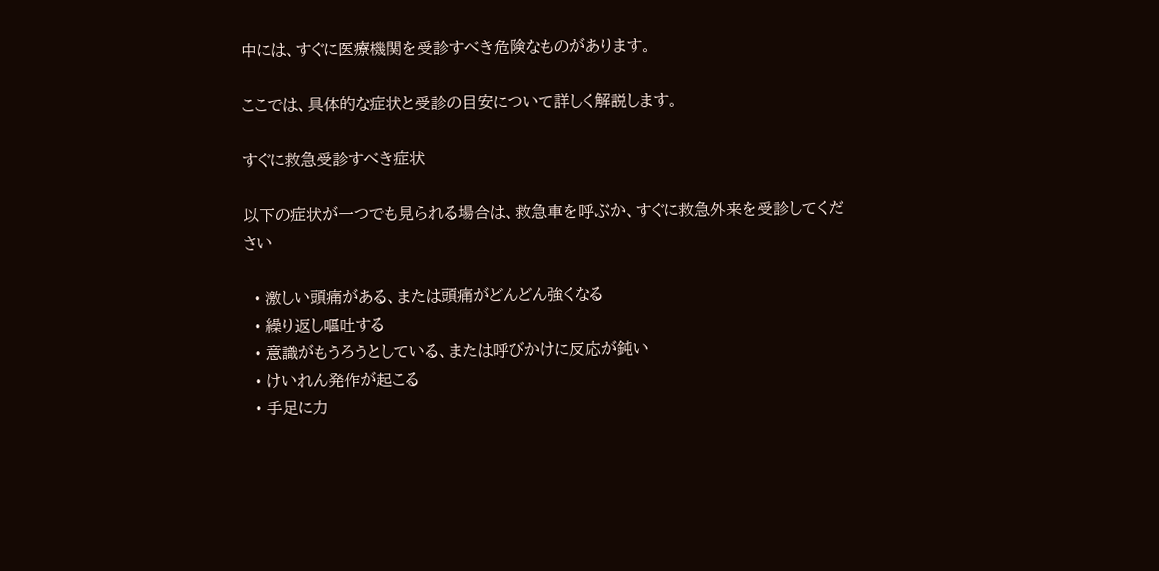中には、すぐに医療機関を受診すべき危険なものがあります。

ここでは、具体的な症状と受診の目安について詳しく解説します。

すぐに救急受診すべき症状

以下の症状が一つでも見られる場合は、救急車を呼ぶか、すぐに救急外来を受診してください

  • 激しい頭痛がある、または頭痛がどんどん強くなる
  • 繰り返し嘔吐する
  • 意識がもうろうとしている、または呼びかけに反応が鈍い
  • けいれん発作が起こる
  • 手足に力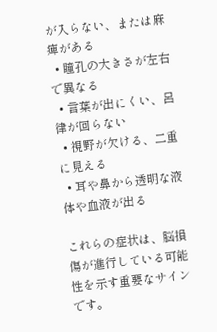が入らない、または麻痺がある
  • 瞳孔の大きさが左右で異なる
  • 言葉が出にくい、呂律が回らない
  • 視野が欠ける、二重に見える
  • 耳や鼻から透明な液体や血液が出る

これらの症状は、脳損傷が進行している可能性を示す重要なサインです。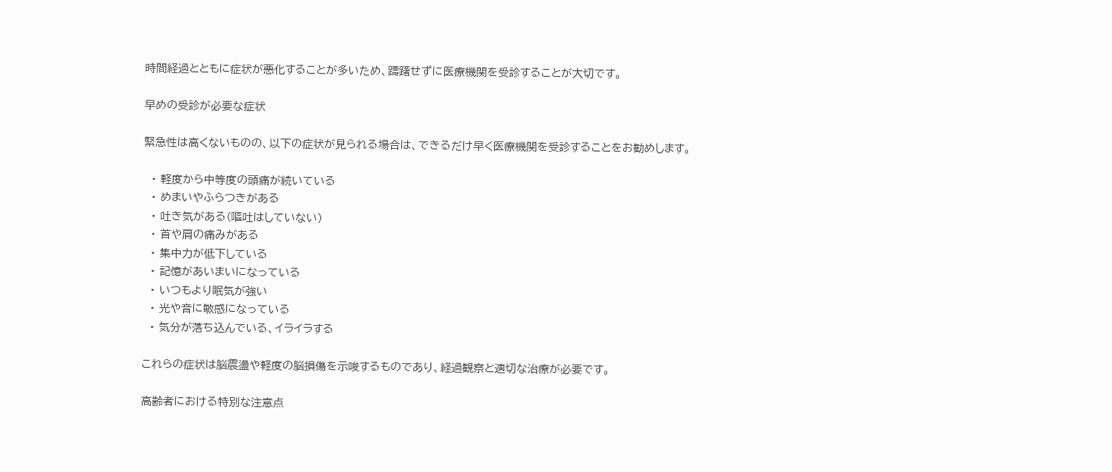時間経過とともに症状が悪化することが多いため、躊躇せずに医療機関を受診することが大切です。

早めの受診が必要な症状

緊急性は高くないものの、以下の症状が見られる場合は、できるだけ早く医療機関を受診することをお勧めします。

  • 軽度から中等度の頭痛が続いている
  • めまいやふらつきがある
  • 吐き気がある(嘔吐はしていない)
  • 首や肩の痛みがある
  • 集中力が低下している
  • 記憶があいまいになっている
  • いつもより眠気が強い
  • 光や音に敏感になっている
  • 気分が落ち込んでいる、イライラする

これらの症状は脳震盪や軽度の脳損傷を示唆するものであり、経過観察と適切な治療が必要です。

高齢者における特別な注意点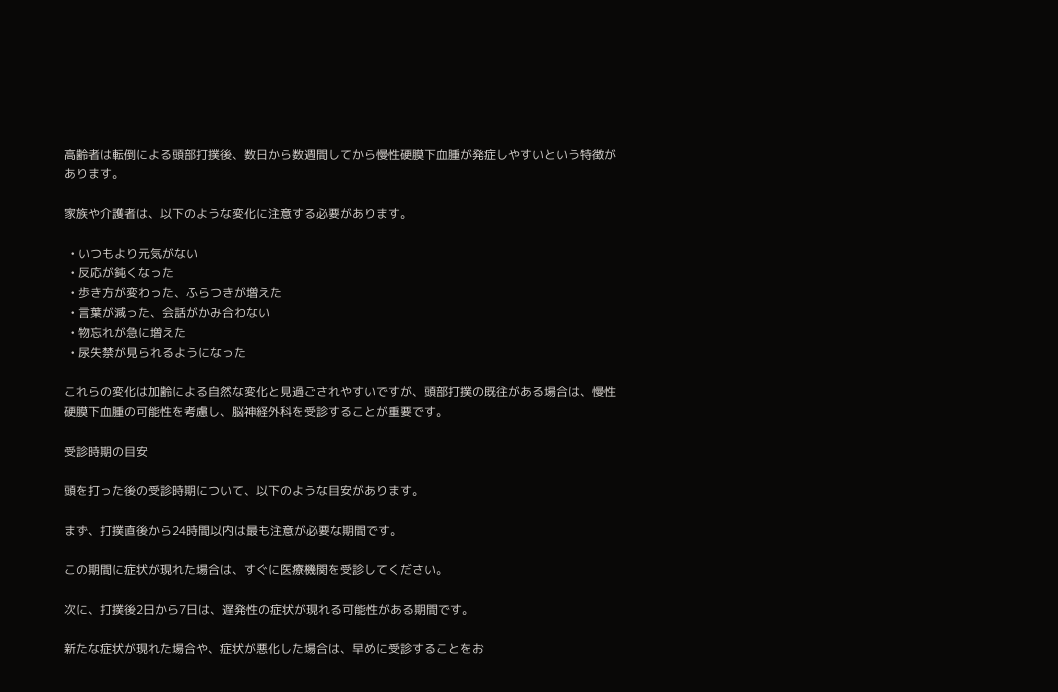高齢者は転倒による頭部打撲後、数日から数週間してから慢性硬膜下血腫が発症しやすいという特徴があります。

家族や介護者は、以下のような変化に注意する必要があります。

  • いつもより元気がない
  • 反応が鈍くなった
  • 歩き方が変わった、ふらつきが増えた
  • 言葉が減った、会話がかみ合わない
  • 物忘れが急に増えた
  • 尿失禁が見られるようになった

これらの変化は加齢による自然な変化と見過ごされやすいですが、頭部打撲の既往がある場合は、慢性硬膜下血腫の可能性を考慮し、脳神経外科を受診することが重要です。

受診時期の目安

頭を打った後の受診時期について、以下のような目安があります。

まず、打撲直後から24時間以内は最も注意が必要な期間です。

この期間に症状が現れた場合は、すぐに医療機関を受診してください。

次に、打撲後2日から7日は、遅発性の症状が現れる可能性がある期間です。

新たな症状が現れた場合や、症状が悪化した場合は、早めに受診することをお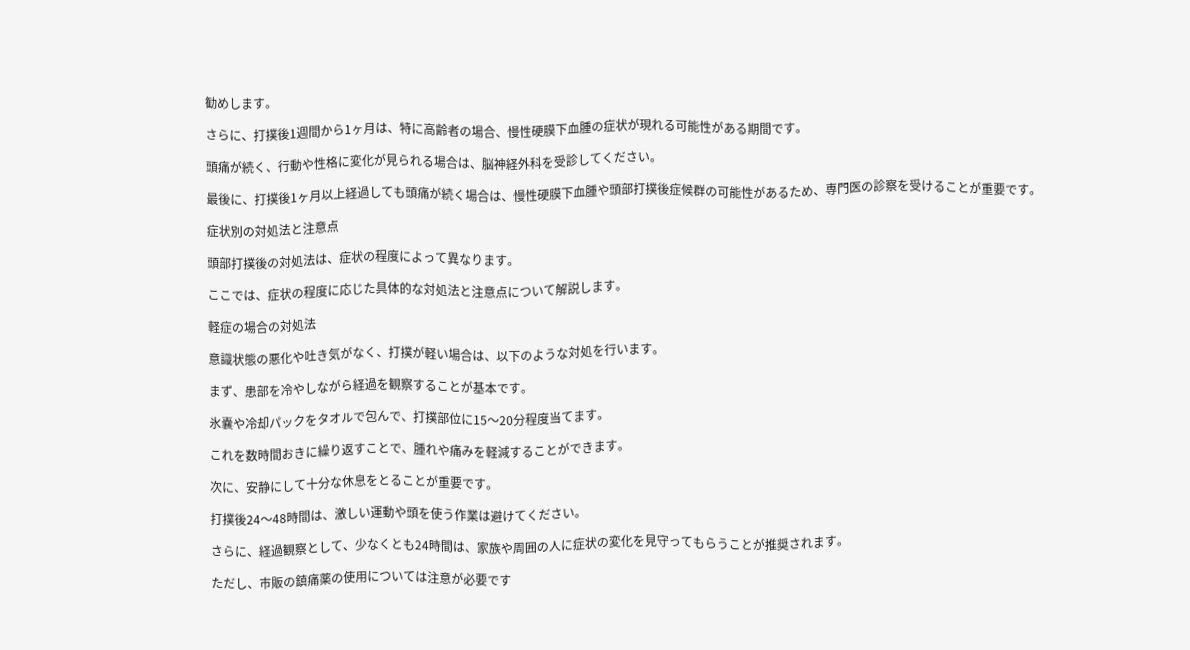勧めします。

さらに、打撲後1週間から1ヶ月は、特に高齢者の場合、慢性硬膜下血腫の症状が現れる可能性がある期間です。

頭痛が続く、行動や性格に変化が見られる場合は、脳神経外科を受診してください。

最後に、打撲後1ヶ月以上経過しても頭痛が続く場合は、慢性硬膜下血腫や頭部打撲後症候群の可能性があるため、専門医の診察を受けることが重要です。

症状別の対処法と注意点

頭部打撲後の対処法は、症状の程度によって異なります。

ここでは、症状の程度に応じた具体的な対処法と注意点について解説します。

軽症の場合の対処法

意識状態の悪化や吐き気がなく、打撲が軽い場合は、以下のような対処を行います。

まず、患部を冷やしながら経過を観察することが基本です。

氷嚢や冷却パックをタオルで包んで、打撲部位に15〜20分程度当てます。

これを数時間おきに繰り返すことで、腫れや痛みを軽減することができます。

次に、安静にして十分な休息をとることが重要です。

打撲後24〜48時間は、激しい運動や頭を使う作業は避けてください。

さらに、経過観察として、少なくとも24時間は、家族や周囲の人に症状の変化を見守ってもらうことが推奨されます。

ただし、市販の鎮痛薬の使用については注意が必要です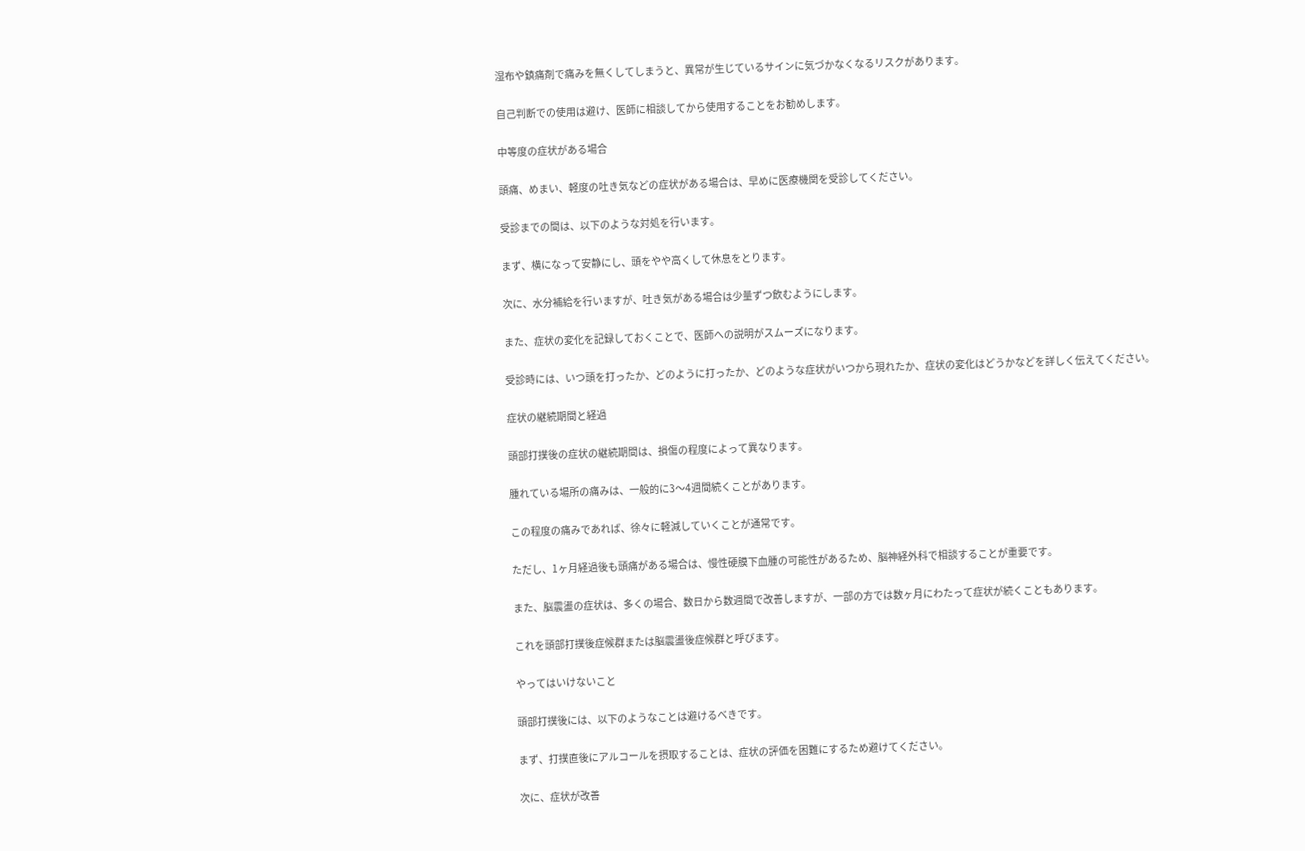湿布や鎮痛剤で痛みを無くしてしまうと、異常が生じているサインに気づかなくなるリスクがあります。

自己判断での使用は避け、医師に相談してから使用することをお勧めします。

中等度の症状がある場合

頭痛、めまい、軽度の吐き気などの症状がある場合は、早めに医療機関を受診してください。

受診までの間は、以下のような対処を行います。

まず、横になって安静にし、頭をやや高くして休息をとります。

次に、水分補給を行いますが、吐き気がある場合は少量ずつ飲むようにします。

また、症状の変化を記録しておくことで、医師への説明がスムーズになります。

受診時には、いつ頭を打ったか、どのように打ったか、どのような症状がいつから現れたか、症状の変化はどうかなどを詳しく伝えてください。

症状の継続期間と経過

頭部打撲後の症状の継続期間は、損傷の程度によって異なります。

腫れている場所の痛みは、一般的に3〜4週間続くことがあります。

この程度の痛みであれば、徐々に軽減していくことが通常です。

ただし、1ヶ月経過後も頭痛がある場合は、慢性硬膜下血腫の可能性があるため、脳神経外科で相談することが重要です。

また、脳震盪の症状は、多くの場合、数日から数週間で改善しますが、一部の方では数ヶ月にわたって症状が続くこともあります。

これを頭部打撲後症候群または脳震盪後症候群と呼びます。

やってはいけないこと

頭部打撲後には、以下のようなことは避けるべきです。

まず、打撲直後にアルコールを摂取することは、症状の評価を困難にするため避けてください。

次に、症状が改善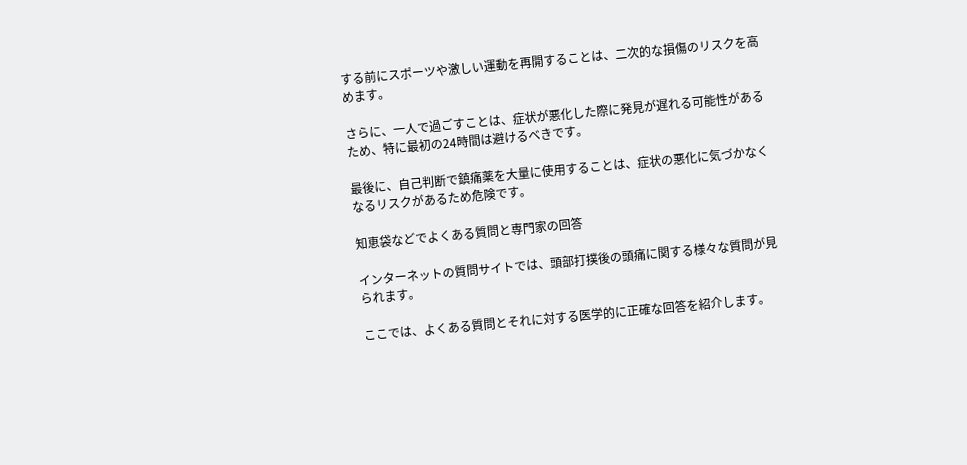する前にスポーツや激しい運動を再開することは、二次的な損傷のリスクを高めます。

さらに、一人で過ごすことは、症状が悪化した際に発見が遅れる可能性があるため、特に最初の24時間は避けるべきです。

最後に、自己判断で鎮痛薬を大量に使用することは、症状の悪化に気づかなくなるリスクがあるため危険です。

知恵袋などでよくある質問と専門家の回答

インターネットの質問サイトでは、頭部打撲後の頭痛に関する様々な質問が見られます。

ここでは、よくある質問とそれに対する医学的に正確な回答を紹介します。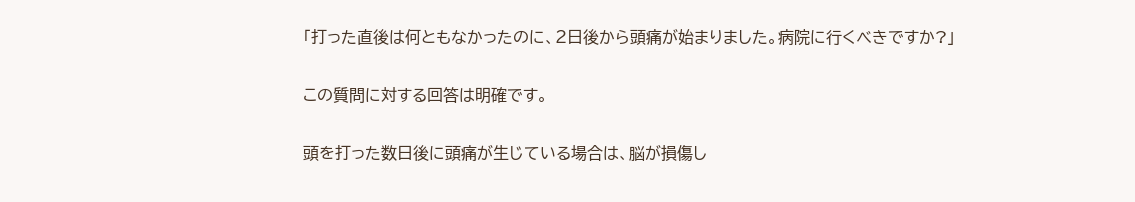「打った直後は何ともなかったのに、2日後から頭痛が始まりました。病院に行くべきですか?」

この質問に対する回答は明確です。

頭を打った数日後に頭痛が生じている場合は、脳が損傷し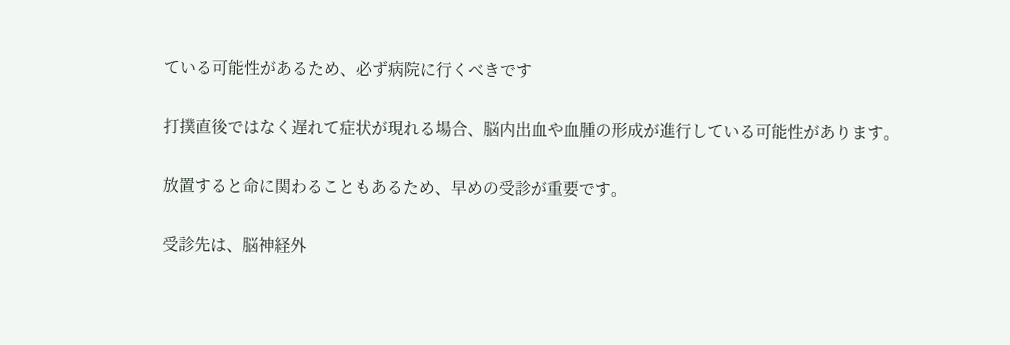ている可能性があるため、必ず病院に行くべきです

打撲直後ではなく遅れて症状が現れる場合、脳内出血や血腫の形成が進行している可能性があります。

放置すると命に関わることもあるため、早めの受診が重要です。

受診先は、脳神経外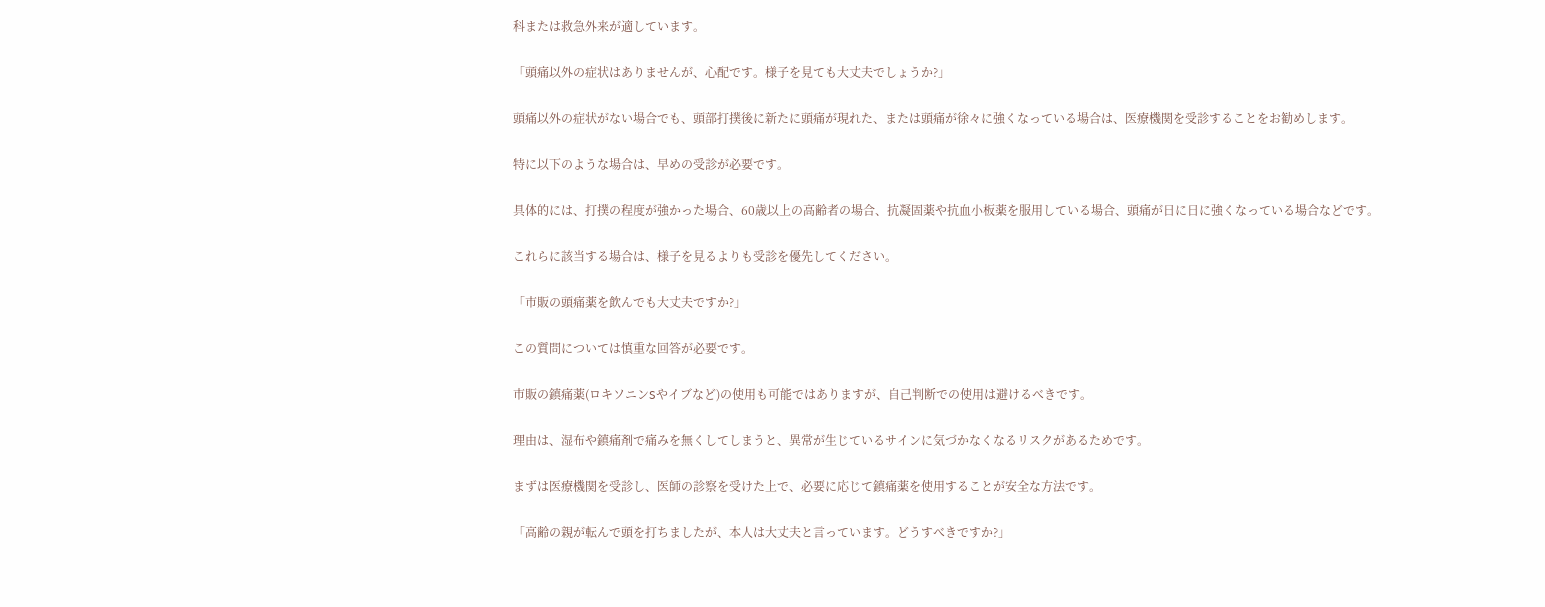科または救急外来が適しています。

「頭痛以外の症状はありませんが、心配です。様子を見ても大丈夫でしょうか?」

頭痛以外の症状がない場合でも、頭部打撲後に新たに頭痛が現れた、または頭痛が徐々に強くなっている場合は、医療機関を受診することをお勧めします。

特に以下のような場合は、早めの受診が必要です。

具体的には、打撲の程度が強かった場合、60歳以上の高齢者の場合、抗凝固薬や抗血小板薬を服用している場合、頭痛が日に日に強くなっている場合などです。

これらに該当する場合は、様子を見るよりも受診を優先してください。

「市販の頭痛薬を飲んでも大丈夫ですか?」

この質問については慎重な回答が必要です。

市販の鎮痛薬(ロキソニンSやイブなど)の使用も可能ではありますが、自己判断での使用は避けるべきです。

理由は、湿布や鎮痛剤で痛みを無くしてしまうと、異常が生じているサインに気づかなくなるリスクがあるためです。

まずは医療機関を受診し、医師の診察を受けた上で、必要に応じて鎮痛薬を使用することが安全な方法です。

「高齢の親が転んで頭を打ちましたが、本人は大丈夫と言っています。どうすべきですか?」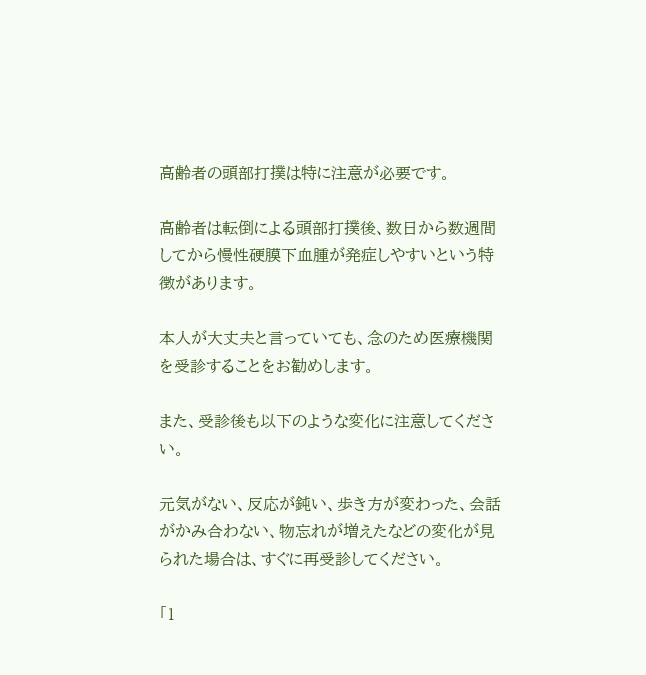高齢者の頭部打撲は特に注意が必要です。

高齢者は転倒による頭部打撲後、数日から数週間してから慢性硬膜下血腫が発症しやすいという特徴があります。

本人が大丈夫と言っていても、念のため医療機関を受診することをお勧めします。

また、受診後も以下のような変化に注意してください。

元気がない、反応が鈍い、歩き方が変わった、会話がかみ合わない、物忘れが増えたなどの変化が見られた場合は、すぐに再受診してください。

「1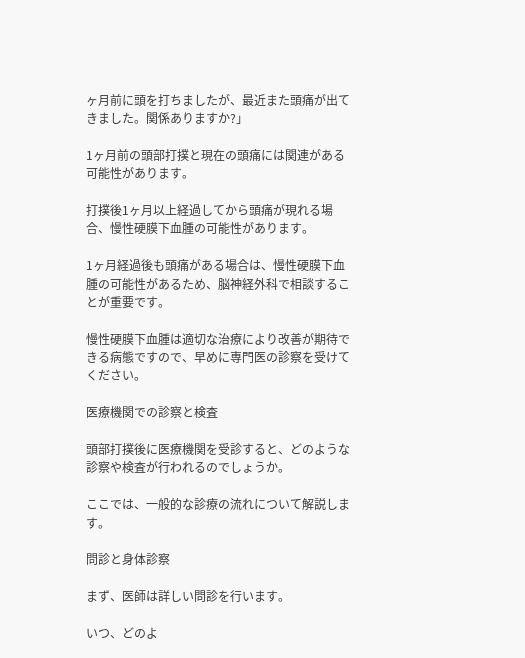ヶ月前に頭を打ちましたが、最近また頭痛が出てきました。関係ありますか?」

1ヶ月前の頭部打撲と現在の頭痛には関連がある可能性があります。

打撲後1ヶ月以上経過してから頭痛が現れる場合、慢性硬膜下血腫の可能性があります。

1ヶ月経過後も頭痛がある場合は、慢性硬膜下血腫の可能性があるため、脳神経外科で相談することが重要です。

慢性硬膜下血腫は適切な治療により改善が期待できる病態ですので、早めに専門医の診察を受けてください。

医療機関での診察と検査

頭部打撲後に医療機関を受診すると、どのような診察や検査が行われるのでしょうか。

ここでは、一般的な診療の流れについて解説します。

問診と身体診察

まず、医師は詳しい問診を行います。

いつ、どのよ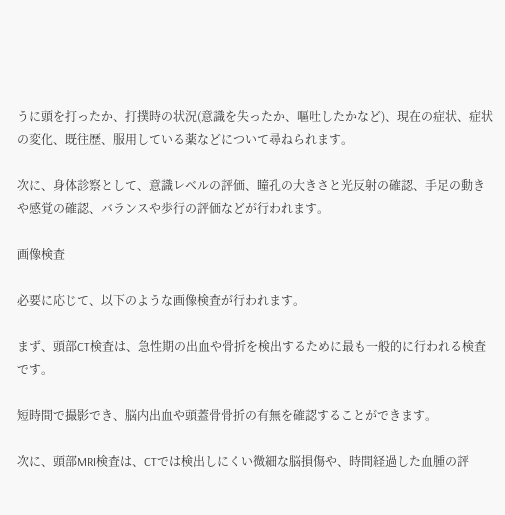うに頭を打ったか、打撲時の状況(意識を失ったか、嘔吐したかなど)、現在の症状、症状の変化、既往歴、服用している薬などについて尋ねられます。

次に、身体診察として、意識レベルの評価、瞳孔の大きさと光反射の確認、手足の動きや感覚の確認、バランスや歩行の評価などが行われます。

画像検査

必要に応じて、以下のような画像検査が行われます。

まず、頭部CT検査は、急性期の出血や骨折を検出するために最も一般的に行われる検査です。

短時間で撮影でき、脳内出血や頭蓋骨骨折の有無を確認することができます。

次に、頭部MRI検査は、CTでは検出しにくい微細な脳損傷や、時間経過した血腫の評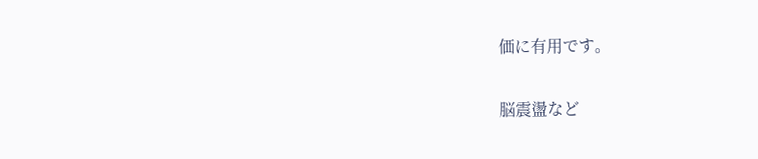価に有用です。

脳震盪など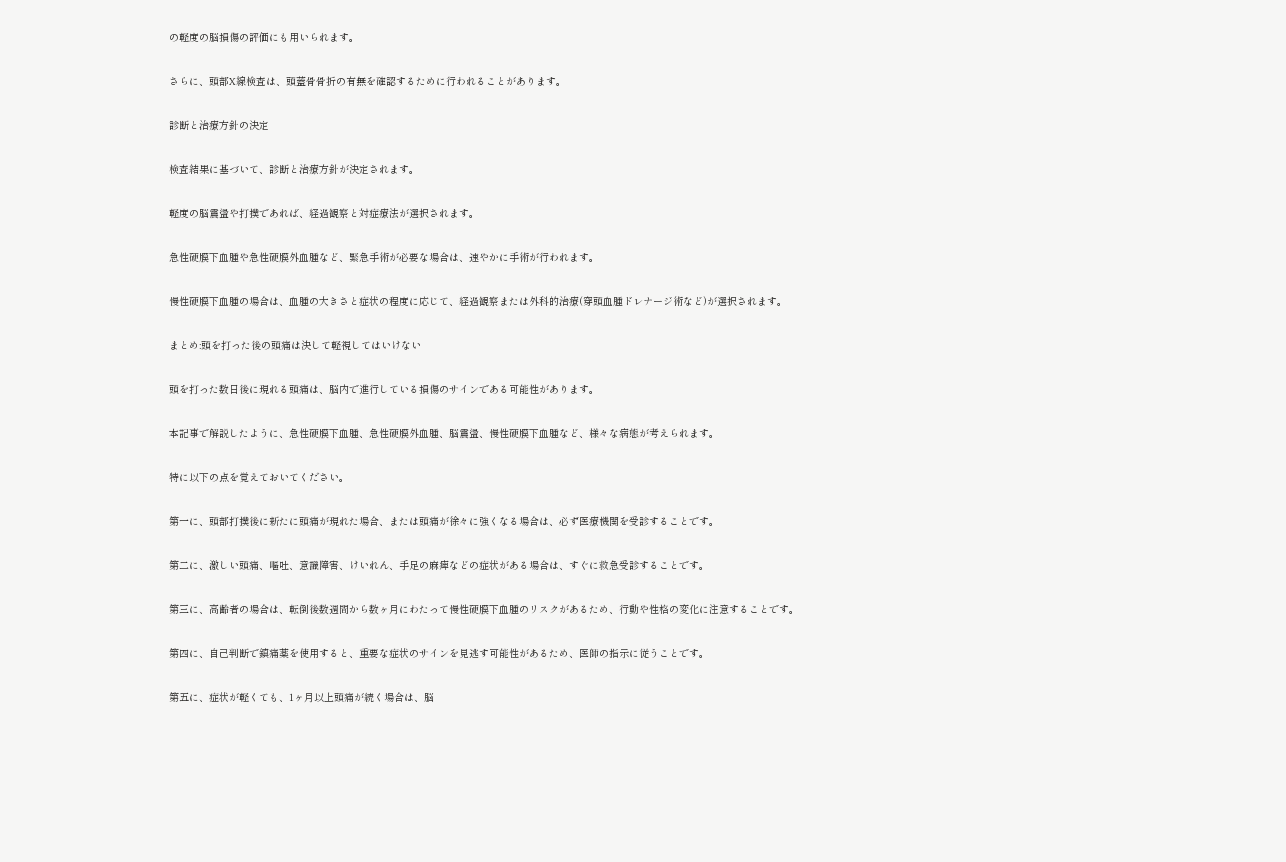の軽度の脳損傷の評価にも用いられます。

さらに、頭部X線検査は、頭蓋骨骨折の有無を確認するために行われることがあります。

診断と治療方針の決定

検査結果に基づいて、診断と治療方針が決定されます。

軽度の脳震盪や打撲であれば、経過観察と対症療法が選択されます。

急性硬膜下血腫や急性硬膜外血腫など、緊急手術が必要な場合は、速やかに手術が行われます。

慢性硬膜下血腫の場合は、血腫の大きさと症状の程度に応じて、経過観察または外科的治療(穿頭血腫ドレナージ術など)が選択されます。

まとめ:頭を打った後の頭痛は決して軽視してはいけない

頭を打った数日後に現れる頭痛は、脳内で進行している損傷のサインである可能性があります。

本記事で解説したように、急性硬膜下血腫、急性硬膜外血腫、脳震盪、慢性硬膜下血腫など、様々な病態が考えられます。

特に以下の点を覚えておいてください。

第一に、頭部打撲後に新たに頭痛が現れた場合、または頭痛が徐々に強くなる場合は、必ず医療機関を受診することです。

第二に、激しい頭痛、嘔吐、意識障害、けいれん、手足の麻痺などの症状がある場合は、すぐに救急受診することです。

第三に、高齢者の場合は、転倒後数週間から数ヶ月にわたって慢性硬膜下血腫のリスクがあるため、行動や性格の変化に注意することです。

第四に、自己判断で鎮痛薬を使用すると、重要な症状のサインを見逃す可能性があるため、医師の指示に従うことです。

第五に、症状が軽くても、1ヶ月以上頭痛が続く場合は、脳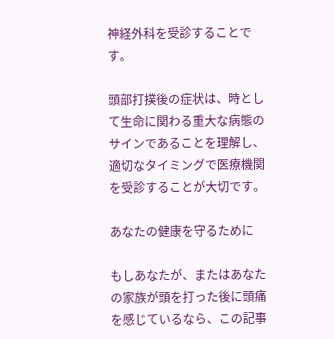神経外科を受診することです。

頭部打撲後の症状は、時として生命に関わる重大な病態のサインであることを理解し、適切なタイミングで医療機関を受診することが大切です。

あなたの健康を守るために

もしあなたが、またはあなたの家族が頭を打った後に頭痛を感じているなら、この記事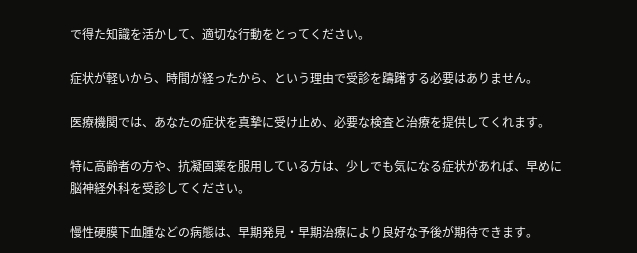で得た知識を活かして、適切な行動をとってください。

症状が軽いから、時間が経ったから、という理由で受診を躊躇する必要はありません。

医療機関では、あなたの症状を真摯に受け止め、必要な検査と治療を提供してくれます。

特に高齢者の方や、抗凝固薬を服用している方は、少しでも気になる症状があれば、早めに脳神経外科を受診してください。

慢性硬膜下血腫などの病態は、早期発見・早期治療により良好な予後が期待できます。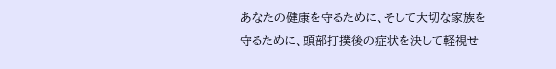あなたの健康を守るために、そして大切な家族を守るために、頭部打撲後の症状を決して軽視せ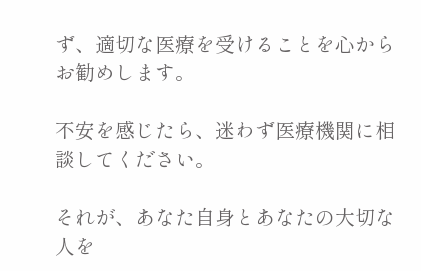ず、適切な医療を受けることを心からお勧めします。

不安を感じたら、迷わず医療機関に相談してください。

それが、あなた自身とあなたの大切な人を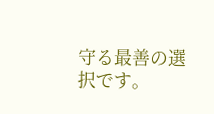守る最善の選択です。